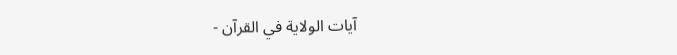آيات الولاية في القرآن -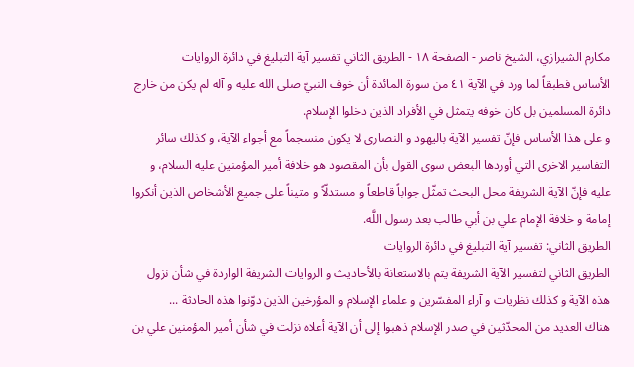مكارم الشيرازي، الشيخ ناصر - الصفحة ١٨ - الطريق الثاني تفسير آية التبليغ في دائرة الروايات
الأساس فطبقاً لما ورد في الآية ٤١ من سورة المائدة أن خوف النبيّ صلى الله عليه و آله لم يكن من خارج دائرة المسلمين بل كان خوفه يتمثل في الأفراد الذين دخلوا الإسلام.
و على هذا الأساس فإنّ تفسير الآية باليهود و النصارى لا يكون منسجماً مع أجواء الآية، و كذلك سائر التفاسير الاخرى التي أوردها البعض سوى القول بأن المقصود هو خلافة أمير المؤمنين عليه السلام، و عليه فإنّ الآية الشريفة محل البحث تمثّل جواباً قاطعاً و مستدلّاً و متيناً على جميع الأشخاص الذين أنكروا إمامة و خلافة الإمام علي بن أبي طالب بعد رسول اللَّه.
الطريق الثاني: تفسير آية التبليغ في دائرة الروايات
الطريق الثاني لتفسير الآية الشريفة يتم بالاستعانة بالأحاديث و الروايات الشريفة الواردة في شأن نزول هذه الآية و كذلك نظريات و آراء المفسّرين و علماء الإسلام و المؤرخين الذين دوّنوا هذه الحادثة ...
هناك العديد من المحدّثين في صدر الإسلام ذهبوا إلى أن الآية أعلاه نزلت في شأن أمير المؤمنين علي بن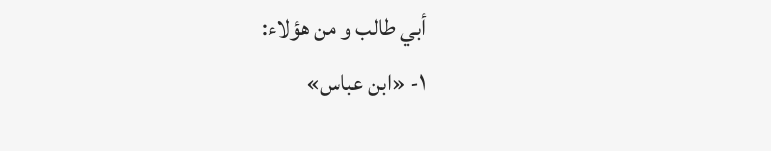أبي طالب و من هؤلاء:
١- «ابن عباس»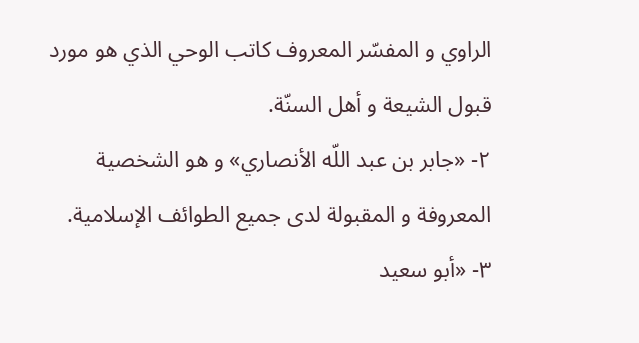الراوي و المفسّر المعروف كاتب الوحي الذي هو مورد قبول الشيعة و أهل السنّة.
٢- «جابر بن عبد اللّه الأنصاري» و هو الشخصية المعروفة و المقبولة لدى جميع الطوائف الإسلامية.
٣- «أبو سعيد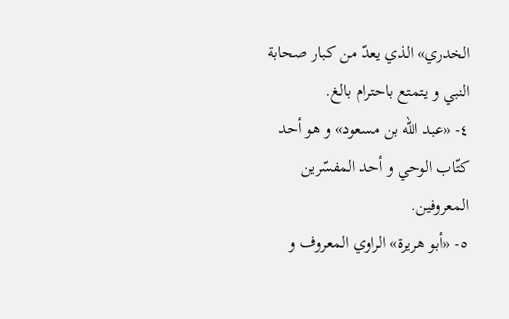الخدري» الذي يعدّ من كبار صحابة النبي و يتمتع باحترام بالغ.
٤- «عبد اللّه بن مسعود» و هو أحد كتّاب الوحي و أحد المفسّرين المعروفين.
٥- «أبو هريرة» الراوي المعروف و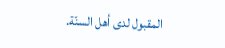المقبول لدى أهل السنّة.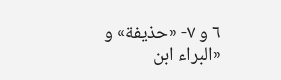٦ و ٧- «حذيفة» و «البراء ابن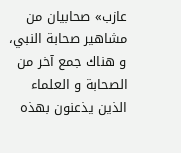عازب» صحابيان من مشاهير صحابة النبي، و هناك جمع آخر من الصحابة و العلماء الذين يذعنون بهذه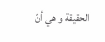الحقيقة و هي أنّ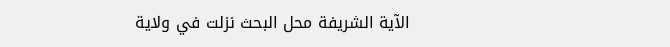الآية الشريفة محل البحث نزلت في ولاية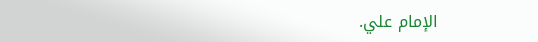الإمام علي.